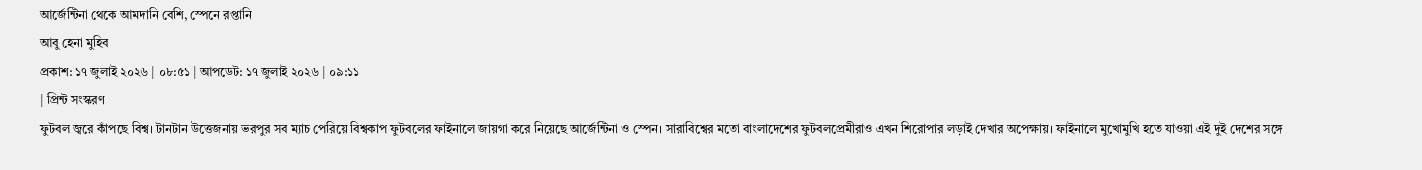আর্জেন্টিনা থেকে আমদানি বেশি, স্পেনে রপ্তানি
আবু হেনা মুহিব
প্রকাশ: ১৭ জুলাই ২০২৬ | ০৮:৫১ | আপডেট: ১৭ জুলাই ২০২৬ | ০৯:১১
| প্রিন্ট সংস্করণ
ফুটবল জ্বরে কাঁপছে বিশ্ব। টানটান উত্তেজনায় ভরপুর সব ম্যাচ পেরিয়ে বিশ্বকাপ ফুটবলের ফাইনালে জায়গা করে নিয়েছে আর্জেন্টিনা ও স্পেন। সারাবিশ্বের মতো বাংলাদেশের ফুটবলপ্রেমীরাও এখন শিরোপার লড়াই দেখার অপেক্ষায়। ফাইনালে মুখোমুখি হতে যাওয়া এই দুই দেশের সঙ্গে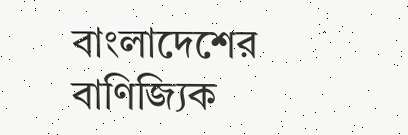বাংলাদেশের বাণিজ্যিক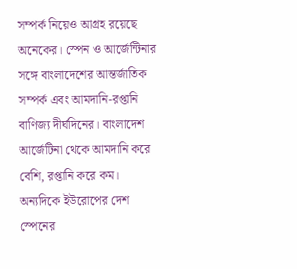সম্পর্ক নিয়েও আগ্রহ রয়েছে অনেকের। স্পেন ও আর্জেন্টিনার সঙ্গে বাংলাদেশের আন্তর্জাতিক সম্পর্ক এবং আমদানি-রপ্তানি বাণিজ্য দীর্ঘদিনের। বাংলাদেশ আর্জেটিনা থেকে আমদানি করে বেশি, রপ্তানি করে কম। অন্যদিকে ইউরোপের দেশ স্পেনের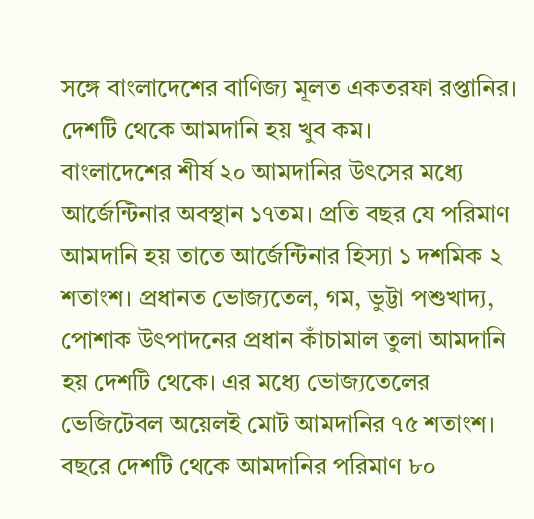সঙ্গে বাংলাদেশের বাণিজ্য মূলত একতরফা রপ্তানির। দেশটি থেকে আমদানি হয় খুব কম।
বাংলাদেশের শীর্ষ ২০ আমদানির উৎসের মধ্যে আর্জেন্টিনার অবস্থান ১৭তম। প্রতি বছর যে পরিমাণ আমদানি হয় তাতে আর্জেন্টিনার হিস্যা ১ দশমিক ২ শতাংশ। প্রধানত ভোজ্যতেল, গম, ভুট্টা পশুখাদ্য, পোশাক উৎপাদনের প্রধান কাঁচামাল তুলা আমদানি হয় দেশটি থেকে। এর মধ্যে ভোজ্যতেলের ভেজিটেবল অয়েলই মোট আমদানির ৭৫ শতাংশ। বছরে দেশটি থেকে আমদানির পরিমাণ ৮০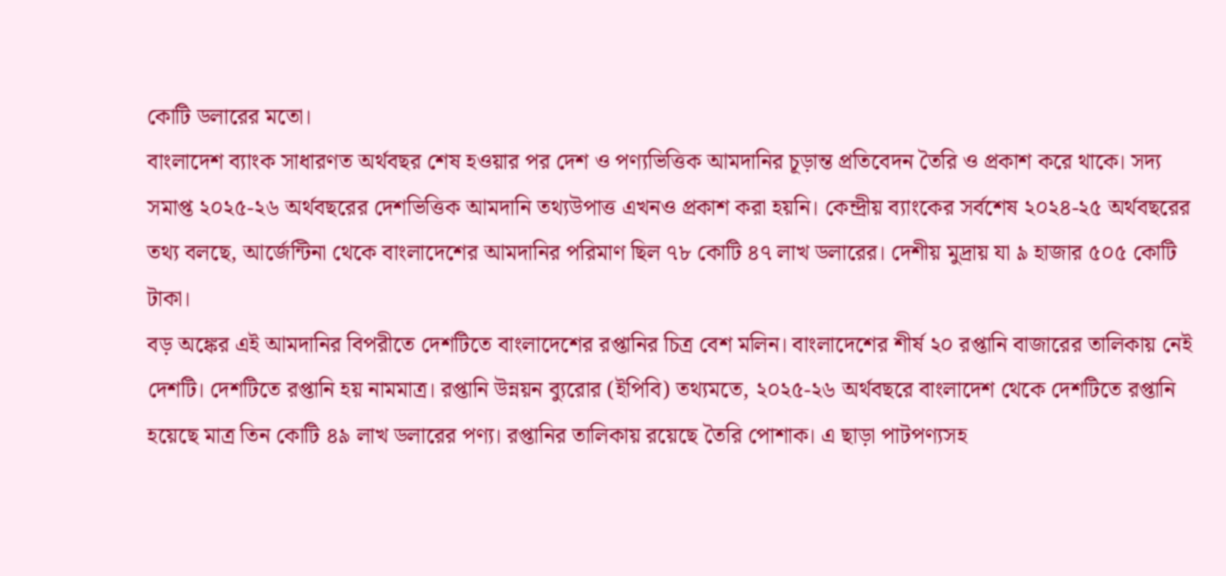কোটি ডলারের মতো।
বাংলাদেশ ব্যাংক সাধারণত অর্থবছর শেষ হওয়ার পর দেশ ও পণ্যভিত্তিক আমদানির চূড়ান্ত প্রতিবেদন তৈরি ও প্রকাশ করে থাকে। সদ্য সমাপ্ত ২০২৫-২৬ অর্থবছরের দেশভিত্তিক আমদানি তথ্যউপাত্ত এখনও প্রকাশ করা হয়নি। কেন্দ্রীয় ব্যাংকের সর্বশেষ ২০২৪-২৫ অর্থবছরের তথ্য বলছে, আর্জেন্টিনা থেকে বাংলাদেশের আমদানির পরিমাণ ছিল ৭৮ কোটি ৪৭ লাখ ডলারের। দেশীয় মুদ্রায় যা ৯ হাজার ৫০৫ কোটি টাকা।
বড় অঙ্কের এই আমদানির বিপরীতে দেশটিতে বাংলাদেশের রপ্তানির চিত্র বেশ মলিন। বাংলাদেশের শীর্ষ ২০ রপ্তানি বাজারের তালিকায় নেই দেশটি। দেশটিতে রপ্তানি হয় নামমাত্র। রপ্তানি উন্নয়ন ব্যুরোর (ইপিবি) তথ্যমতে, ২০২৫-২৬ অর্থবছরে বাংলাদেশ থেকে দেশটিতে রপ্তানি হয়েছে মাত্র তিন কোটি ৪৯ লাখ ডলারের পণ্য। রপ্তানির তালিকায় রয়েছে তৈরি পোশাক। এ ছাড়া পাটপণ্যসহ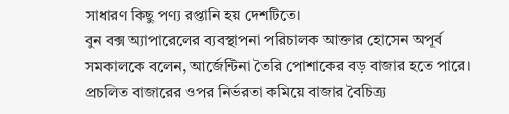সাধারণ কিছু পণ্য রপ্তানি হয় দেশটিতে।
বুন বক্স অ্যাপারেলের ব্যবস্থাপনা পরিচালক আক্তার হোসেন অপূর্ব সমকালকে বলেন, আর্জেন্টিনা তৈরি পোশাকের বড় বাজার হতে পারে। প্রচলিত বাজারের ওপর নির্ভরতা কমিয়ে বাজার বৈচিত্র্য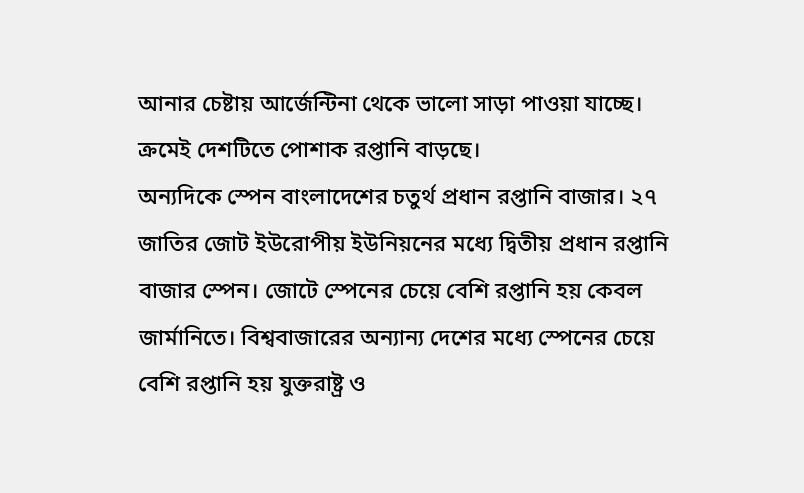আনার চেষ্টায় আর্জেন্টিনা থেকে ভালো সাড়া পাওয়া যাচ্ছে। ক্রমেই দেশটিতে পোশাক রপ্তানি বাড়ছে।
অন্যদিকে স্পেন বাংলাদেশের চতুর্থ প্রধান রপ্তানি বাজার। ২৭ জাতির জোট ইউরোপীয় ইউনিয়নের মধ্যে দ্বিতীয় প্রধান রপ্তানি বাজার স্পেন। জোটে স্পেনের চেয়ে বেশি রপ্তানি হয় কেবল জার্মানিতে। বিশ্ববাজারের অন্যান্য দেশের মধ্যে স্পেনের চেয়ে বেশি রপ্তানি হয় যুক্তরাষ্ট্র ও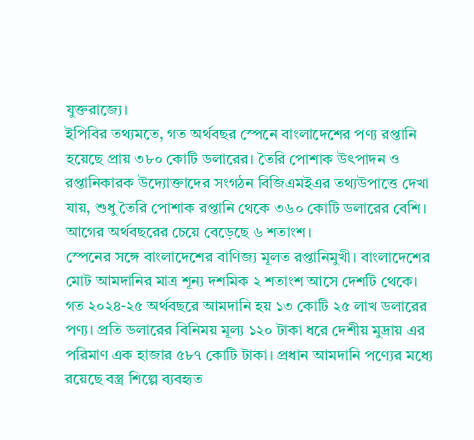যুক্তরাজ্যে।
ইপিবির তথ্যমতে, গত অর্থবছর স্পেনে বাংলাদেশের পণ্য রপ্তানি হয়েছে প্রায় ৩৮০ কোটি ডলারের। তৈরি পোশাক উৎপাদন ও রপ্তানিকারক উদ্যোক্তাদের সংগঠন বিজিএমইএর তথ্যউপাত্তে দেখা যায়, শুধু তৈরি পোশাক রপ্তানি থেকে ৩৬০ কোটি ডলারের বেশি। আগের অর্থবছরের চেয়ে বেড়েছে ৬ শতাংশ।
স্পেনের সঙ্গে বাংলাদেশের বাণিজ্য মূলত রপ্তানিমুখী। বাংলাদেশের মোট আমদানির মাত্র শূন্য দশমিক ২ শতাংশ আসে দেশটি থেকে। গত ২০২৪-২৫ অর্থবছরে আমদানি হয় ১৩ কোটি ২৫ লাখ ডলারের পণ্য। প্রতি ডলারের বিনিময় মূল্য ১২০ টাকা ধরে দেশীয় মুদ্রায় এর পরিমাণ এক হাজার ৫৮৭ কোটি টাকা। প্রধান আমদানি পণ্যের মধ্যে রয়েছে বস্ত্র শিল্পে ব্যবহৃত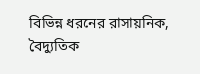বিভিন্ন ধরনের রাসায়নিক, বৈদ্যুতিক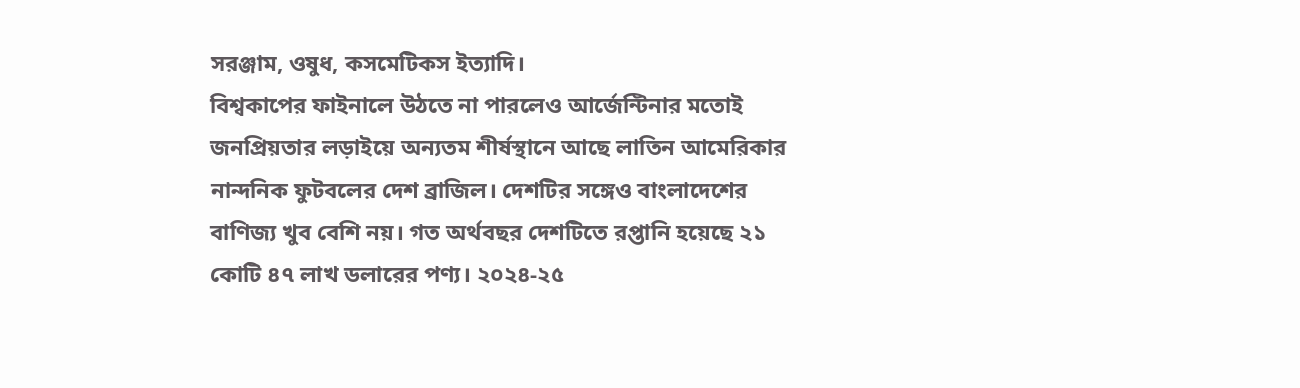সরঞ্জাম, ওষুধ, কসমেটিকস ইত্যাদি।
বিশ্বকাপের ফাইনালে উঠতে না পারলেও আর্জেন্টিনার মতোই জনপ্রিয়তার লড়াইয়ে অন্যতম শীর্ষস্থানে আছে লাতিন আমেরিকার নান্দনিক ফুটবলের দেশ ব্রাজিল। দেশটির সঙ্গেও বাংলাদেশের বাণিজ্য খুব বেশি নয়। গত অর্থবছর দেশটিতে রপ্তানি হয়েছে ২১ কোটি ৪৭ লাখ ডলারের পণ্য। ২০২৪-২৫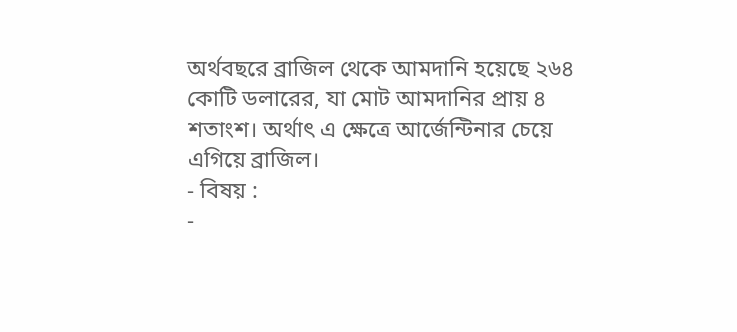অর্থবছরে ব্রাজিল থেকে আমদানি হয়েছে ২৬৪ কোটি ডলারের, যা মোট আমদানির প্রায় ৪ শতাংশ। অর্থাৎ এ ক্ষেত্রে আর্জেন্টিনার চেয়ে এগিয়ে ব্রাজিল।
- বিষয় :
-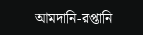আমদানি-রপ্তানি